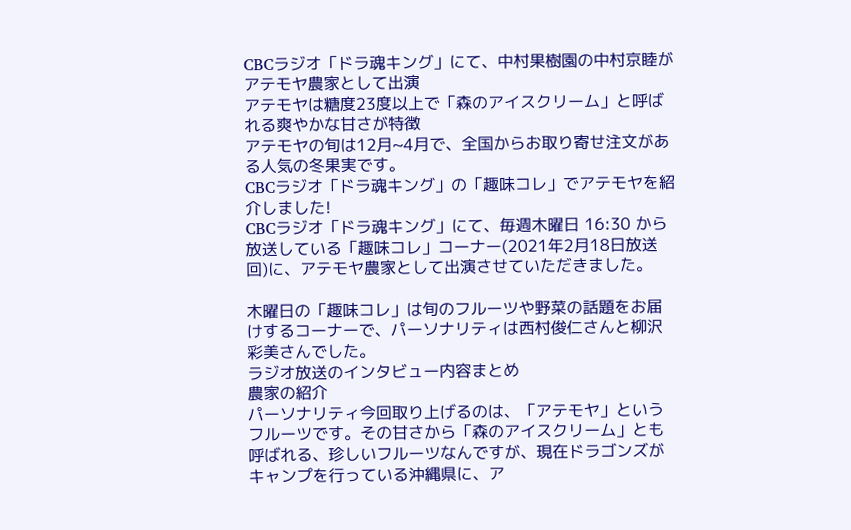CBCラジオ「ドラ魂キング」にて、中村果樹園の中村京睦がアテモヤ農家として出演
アテモヤは糖度23度以上で「森のアイスクリーム」と呼ばれる爽やかな甘さが特徴
アテモヤの旬は12月~4月で、全国からお取り寄せ注文がある人気の冬果実です。
CBCラジオ「ドラ魂キング」の「趣味コレ」でアテモヤを紹介しました!
CBCラジオ「ドラ魂キング」にて、毎週木曜日 16:30 から放送している「趣味コレ」コーナー(2021年2月18日放送回)に、アテモヤ農家として出演させていただきました。

木曜日の「趣味コレ」は旬のフルーツや野菜の話題をお届けするコーナーで、パーソナリティは西村俊仁さんと柳沢彩美さんでした。
ラジオ放送のインタビュー内容まとめ
農家の紹介
パーソナリティ今回取り上げるのは、「アテモヤ」というフルーツです。その甘さから「森のアイスクリーム」とも呼ばれる、珍しいフルーツなんですが、現在ドラゴンズがキャンプを行っている沖縄県に、ア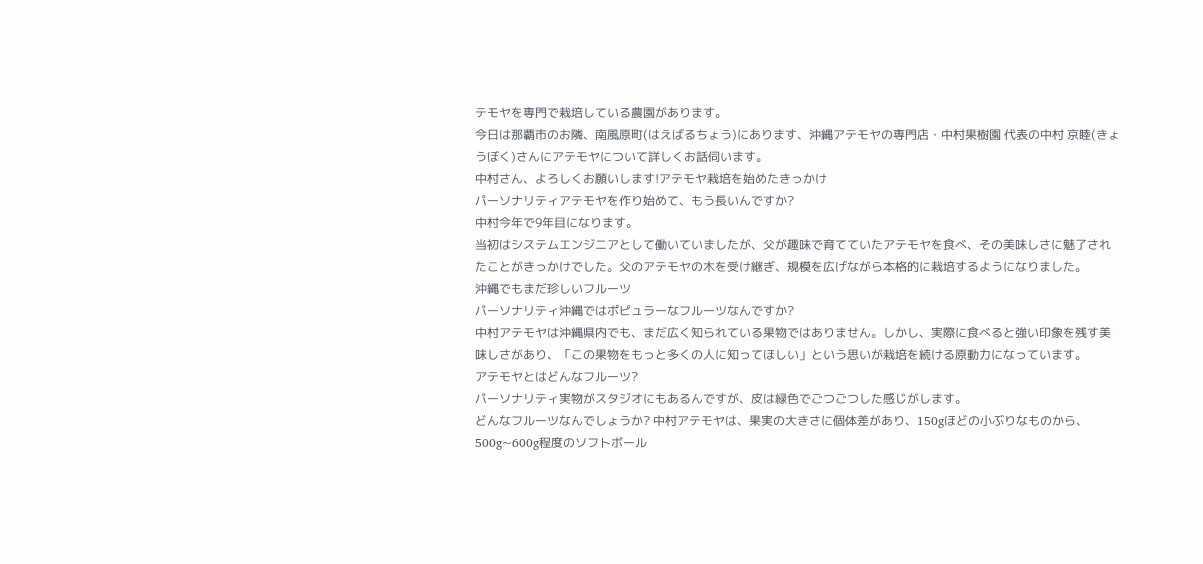テモヤを専門で栽培している農園があります。
今日は那覇市のお隣、南風原町(はえばるちょう)にあります、沖縄アテモヤの専門店・中村果樹園 代表の中村 京睦(きょうぼく)さんにアテモヤについて詳しくお話伺います。
中村さん、よろしくお願いします!アテモヤ栽培を始めたきっかけ
パーソナリティアテモヤを作り始めて、もう長いんですか?
中村今年で9年目になります。
当初はシステムエンジニアとして働いていましたが、父が趣味で育てていたアテモヤを食べ、その美味しさに魅了されたことがきっかけでした。父のアテモヤの木を受け継ぎ、規模を広げながら本格的に栽培するようになりました。
沖縄でもまだ珍しいフルーツ
パーソナリティ沖縄ではポピュラーなフルーツなんですか?
中村アテモヤは沖縄県内でも、まだ広く知られている果物ではありません。しかし、実際に食べると強い印象を残す美味しさがあり、「この果物をもっと多くの人に知ってほしい」という思いが栽培を続ける原動力になっています。
アテモヤとはどんなフルーツ?
パーソナリティ実物がスタジオにもあるんですが、皮は緑色でごつごつした感じがします。
どんなフルーツなんでしょうか? 中村アテモヤは、果実の大きさに個体差があり、150gほどの小ぶりなものから、500g~600g程度のソフトボール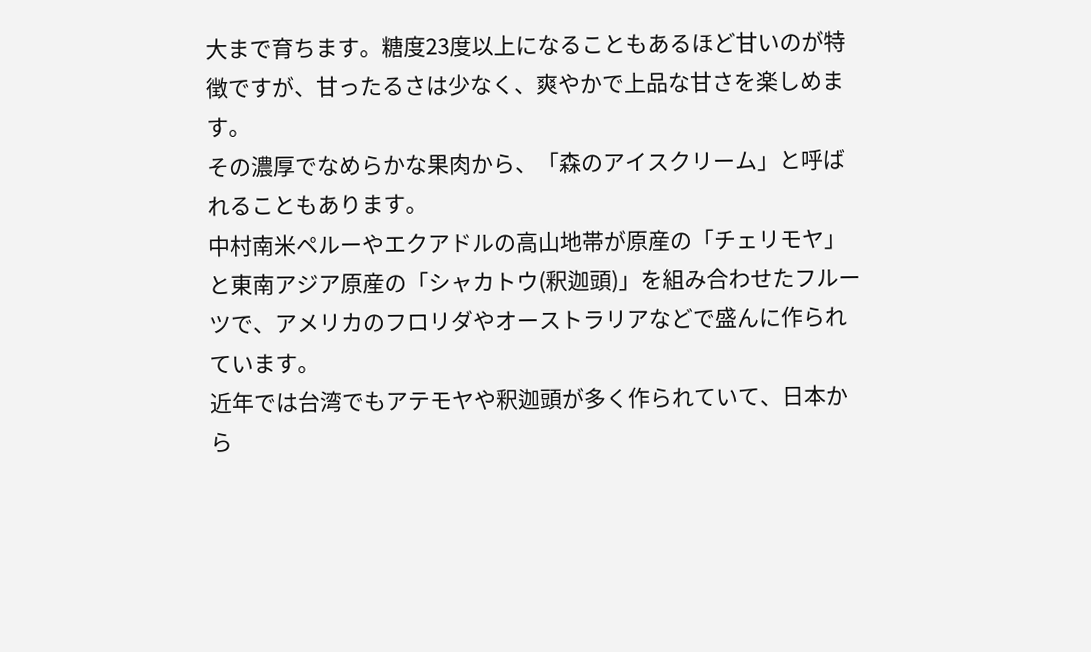大まで育ちます。糖度23度以上になることもあるほど甘いのが特徴ですが、甘ったるさは少なく、爽やかで上品な甘さを楽しめます。
その濃厚でなめらかな果肉から、「森のアイスクリーム」と呼ばれることもあります。
中村南米ペルーやエクアドルの高山地帯が原産の「チェリモヤ」と東南アジア原産の「シャカトウ(釈迦頭)」を組み合わせたフルーツで、アメリカのフロリダやオーストラリアなどで盛んに作られています。
近年では台湾でもアテモヤや釈迦頭が多く作られていて、日本から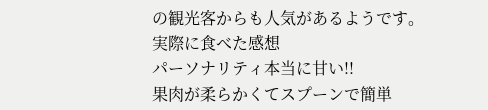の観光客からも人気があるようです。
実際に食べた感想
パーソナリティ本当に甘い!!
果肉が柔らかくてスプーンで簡単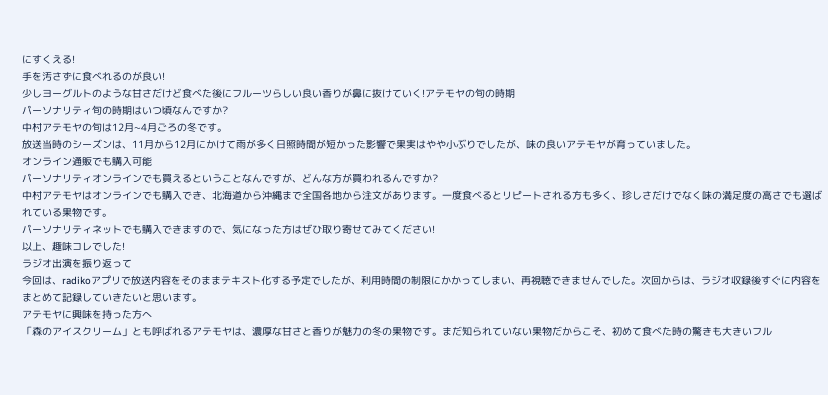にすくえる!
手を汚さずに食べれるのが良い!
少しヨーグルトのような甘さだけど食べた後にフルーツらしい良い香りが鼻に抜けていく!アテモヤの旬の時期
パーソナリティ旬の時期はいつ頃なんですか?
中村アテモヤの旬は12月~4月ごろの冬です。
放送当時のシーズンは、11月から12月にかけて雨が多く日照時間が短かった影響で果実はやや小ぶりでしたが、味の良いアテモヤが育っていました。
オンライン通販でも購入可能
パーソナリティオンラインでも買えるということなんですが、どんな方が買われるんですか?
中村アテモヤはオンラインでも購入でき、北海道から沖縄まで全国各地から注文があります。一度食べるとリピートされる方も多く、珍しさだけでなく味の満足度の高さでも選ばれている果物です。
パーソナリティネットでも購入できますので、気になった方はぜひ取り寄せてみてください!
以上、趣味コレでした!
ラジオ出演を振り返って
今回は、radikoアプリで放送内容をそのままテキスト化する予定でしたが、利用時間の制限にかかってしまい、再視聴できませんでした。次回からは、ラジオ収録後すぐに内容をまとめて記録していきたいと思います。
アテモヤに興味を持った方へ
「森のアイスクリーム」とも呼ばれるアテモヤは、濃厚な甘さと香りが魅力の冬の果物です。まだ知られていない果物だからこそ、初めて食べた時の驚きも大きいフル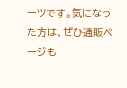ーツです。気になった方は、ぜひ通販ページも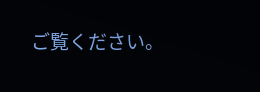ご覧ください。